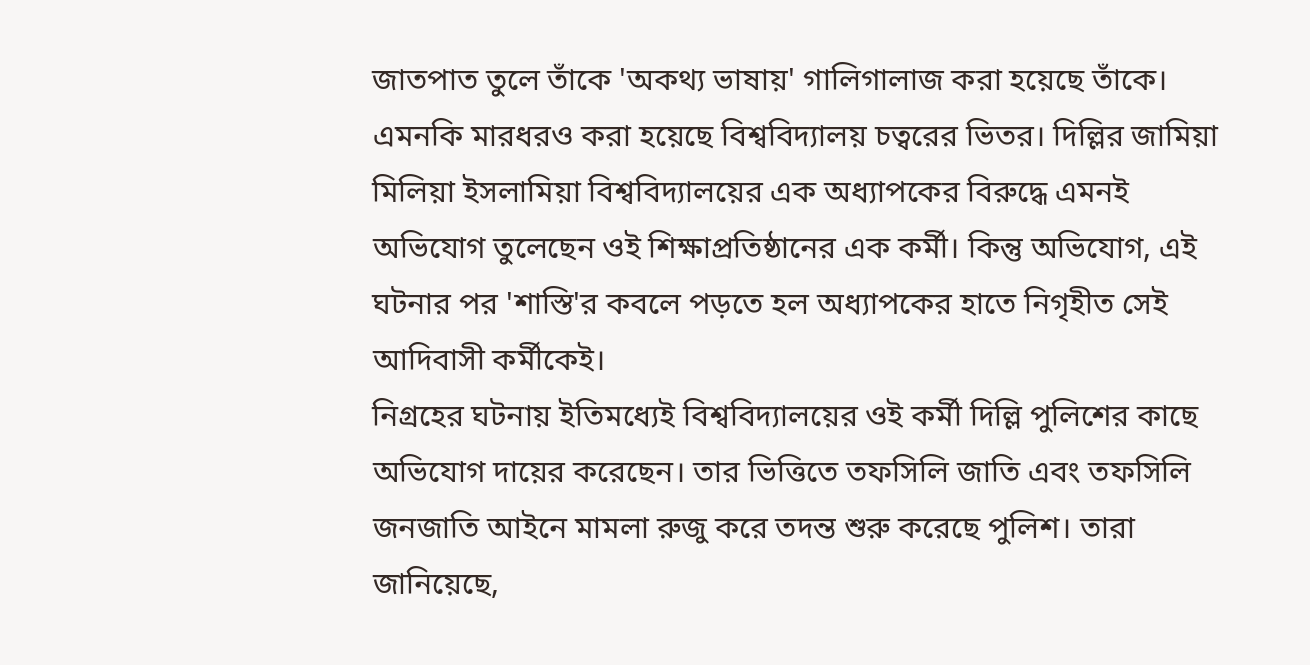জাতপাত তুলে তাঁকে 'অকথ্য ভাষায়' গালিগালাজ করা হয়েছে তাঁকে। এমনকি মারধরও করা হয়েছে বিশ্ববিদ্যালয় চত্বরের ভিতর। দিল্লির জামিয়া মিলিয়া ইসলামিয়া বিশ্ববিদ্যালয়ের এক অধ্যাপকের বিরুদ্ধে এমনই অভিযোগ তুলেছেন ওই শিক্ষাপ্রতিষ্ঠানের এক কর্মী। কিন্তু অভিযোগ, এই ঘটনার পর 'শাস্তি'র কবলে পড়তে হল অধ্যাপকের হাতে নিগৃহীত সেই আদিবাসী কর্মীকেই।
নিগ্রহের ঘটনায় ইতিমধ্যেই বিশ্ববিদ্যালয়ের ওই কর্মী দিল্লি পুলিশের কাছে অভিযোগ দায়ের করেছেন। তার ভিত্তিতে তফসিলি জাতি এবং তফসিলি জনজাতি আইনে মামলা রুজু করে তদন্ত শুরু করেছে পুলিশ। তারা জানিয়েছে,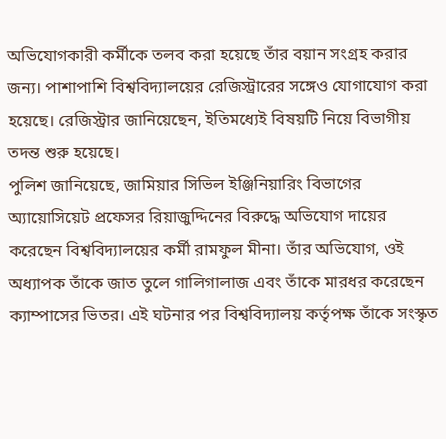অভিযোগকারী কর্মীকে তলব করা হয়েছে তাঁর বয়ান সংগ্রহ করার জন্য। পাশাপাশি বিশ্ববিদ্যালয়ের রেজিস্ট্রারের সঙ্গেও যোগাযোগ করা হয়েছে। রেজিস্ট্রার জানিয়েছেন, ইতিমধ্যেই বিষয়টি নিয়ে বিভাগীয় তদন্ত শুরু হয়েছে।
পুলিশ জানিয়েছে, জামিয়ার সিভিল ইঞ্জিনিয়ারিং বিভাগের অ্যায়োসিয়েট প্রফেসর রিয়াজুদ্দিনের বিরুদ্ধে অভিযোগ দায়ের করেছেন বিশ্ববিদ্যালয়ের কর্মী রামফুল মীনা। তাঁর অভিযোগ, ওই অধ্যাপক তাঁকে জাত তুলে গালিগালাজ এবং তাঁকে মারধর করেছেন ক্যাম্পাসের ভিতর। এই ঘটনার পর বিশ্ববিদ্যালয় কর্তৃপক্ষ তাঁকে সংস্কৃত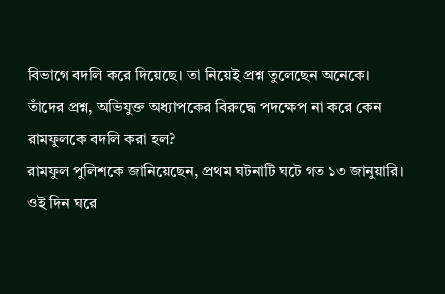বিভাগে বদলি করে দিয়েছে। তা নিয়েই প্রশ্ন তুলেছেন অনেকে। তাঁদের প্রশ্ন, অভিযুক্ত অধ্যাপকের বিরুদ্ধে পদক্ষেপ না করে কেন রামফুলকে বদলি করা হল?
রামফুল পুলিশকে জানিয়েছেন, প্রথম ঘটনাটি ঘটে গত ১৩ জানুয়ারি। ওই দিন ঘরে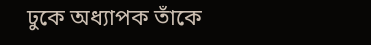ঢুকে অধ্যাপক তাঁকে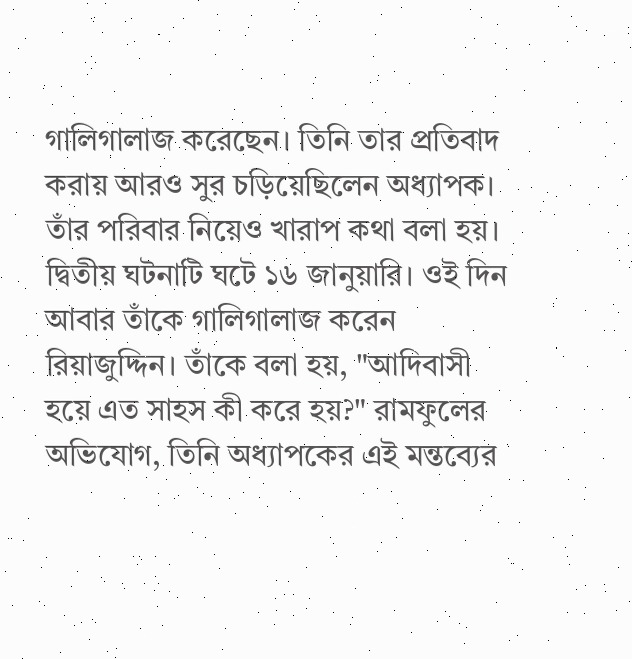গালিগালাজ করেছেন। তিনি তার প্রতিবাদ করায় আরও সুর চড়িয়েছিলেন অধ্যাপক। তাঁর পরিবার নিয়েও খারাপ কথা বলা হয়। দ্বিতীয় ঘটনাটি ঘটে ১৬ জানুয়ারি। ওই দিন আবার তাঁকে গালিগালাজ করেন রিয়াজুদ্দিন। তাঁকে বলা হয়, "আদিবাসী হয়ে এত সাহস কী করে হয়?" রামফুলের অভিযোগ, তিনি অধ্যাপকের এই মন্তব্যের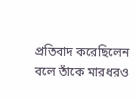প্রতিবাদ করেছিলেন বলে তাঁকে মারধরও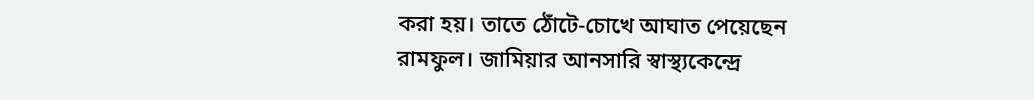করা হয়। তাতে ঠোঁটে-চোখে আঘাত পেয়েছেন রামফুল। জামিয়ার আনসারি স্বাস্থ্যকেন্দ্রে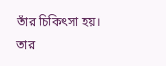তাঁর চিকিৎসা হয়। তার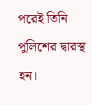পরেই তিনি পুলিশের দ্বারস্থ হন।